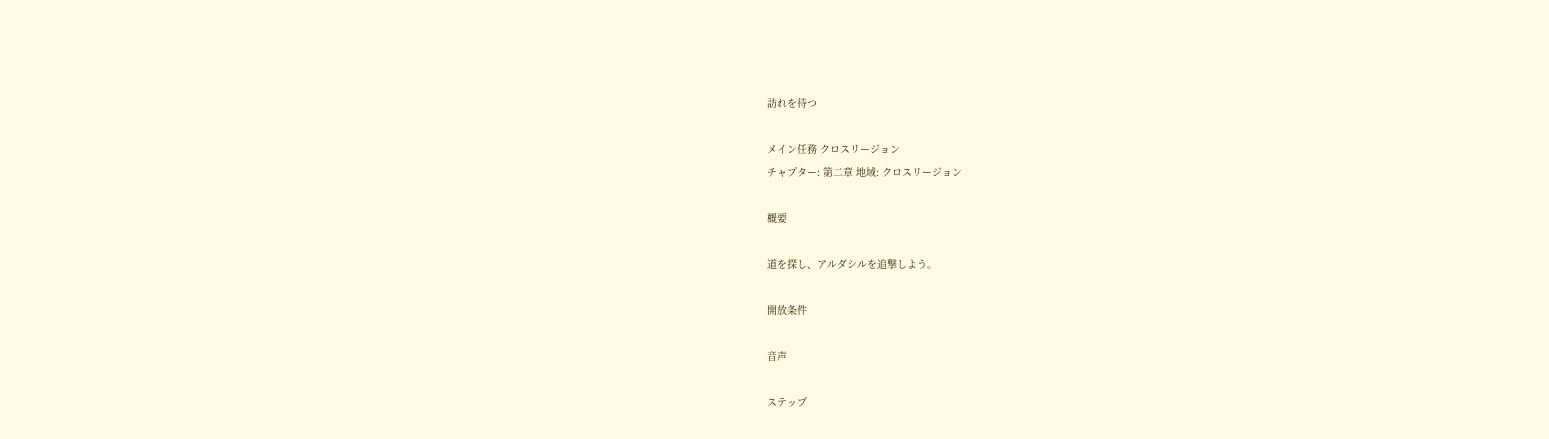訪れを待つ

メイン任務 クロスリージョン
チャプター: 第二章 地域: クロスリージョン

概要

道を探し、アルダシルを追撃しよう。

開放条件

音声

ステップ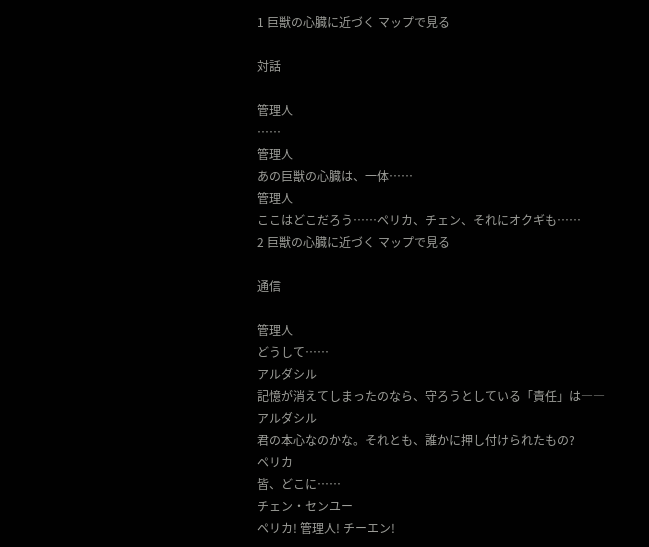1 巨獣の心臓に近づく マップで見る

対話

管理人
……
管理人
あの巨獣の心臓は、一体……
管理人
ここはどこだろう……ペリカ、チェン、それにオクギも……
2 巨獣の心臓に近づく マップで見る

通信

管理人
どうして……
アルダシル
記憶が消えてしまったのなら、守ろうとしている「責任」は――
アルダシル
君の本心なのかな。それとも、誰かに押し付けられたもの?
ペリカ
皆、どこに……
チェン・センユー
ペリカ! 管理人! チーエン!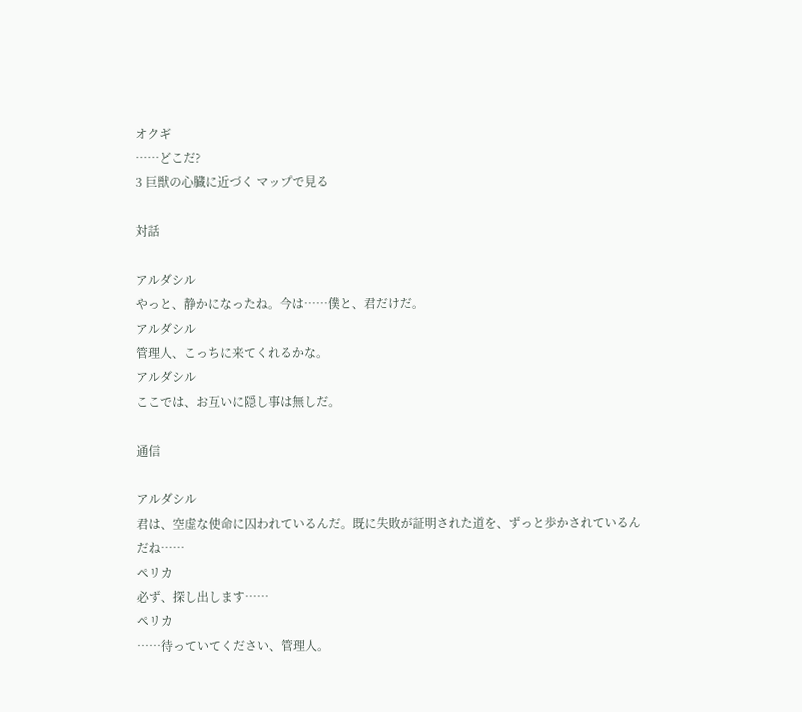オクギ
……どこだ?
3 巨獣の心臓に近づく マップで見る

対話

アルダシル
やっと、静かになったね。今は……僕と、君だけだ。
アルダシル
管理人、こっちに来てくれるかな。
アルダシル
ここでは、お互いに隠し事は無しだ。

通信

アルダシル
君は、空虚な使命に囚われているんだ。既に失敗が証明された道を、ずっと歩かされているんだね……
ペリカ
必ず、探し出します……
ペリカ
……待っていてください、管理人。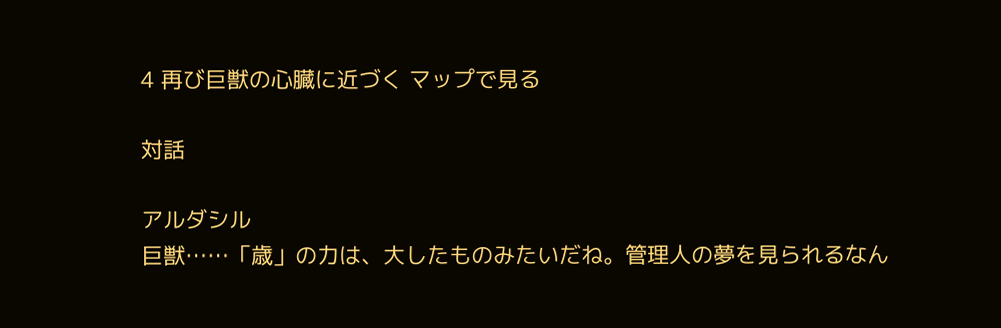4 再び巨獣の心臓に近づく マップで見る

対話

アルダシル
巨獣……「歳」の力は、大したものみたいだね。管理人の夢を見られるなん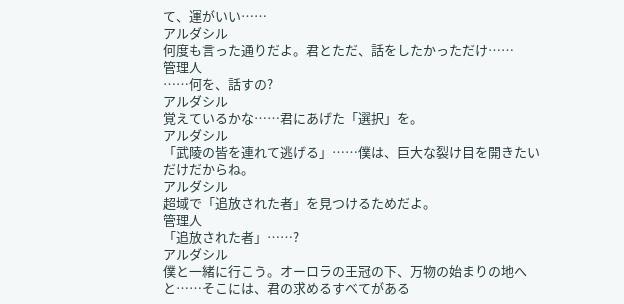て、運がいい……
アルダシル
何度も言った通りだよ。君とただ、話をしたかっただけ……
管理人
……何を、話すの?
アルダシル
覚えているかな……君にあげた「選択」を。
アルダシル
「武陵の皆を連れて逃げる」……僕は、巨大な裂け目を開きたいだけだからね。
アルダシル
超域で「追放された者」を見つけるためだよ。
管理人
「追放された者」……?
アルダシル
僕と一緒に行こう。オーロラの王冠の下、万物の始まりの地へと……そこには、君の求めるすべてがある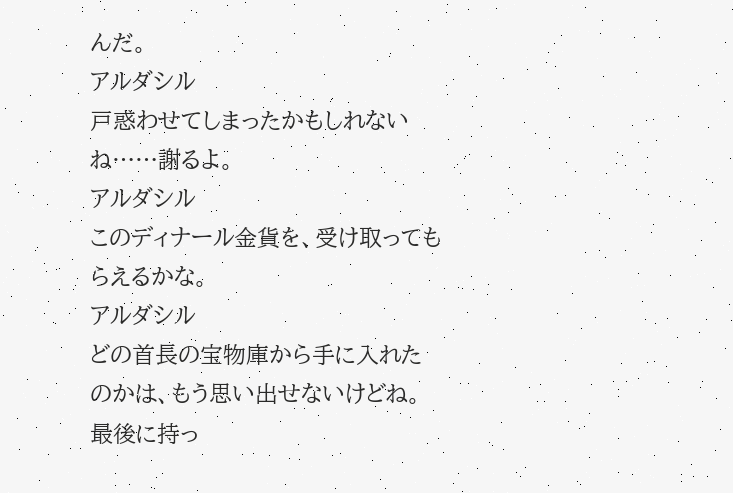んだ。
アルダシル
戸惑わせてしまったかもしれないね……謝るよ。
アルダシル
このディナール金貨を、受け取ってもらえるかな。
アルダシル
どの首長の宝物庫から手に入れたのかは、もう思い出せないけどね。最後に持っ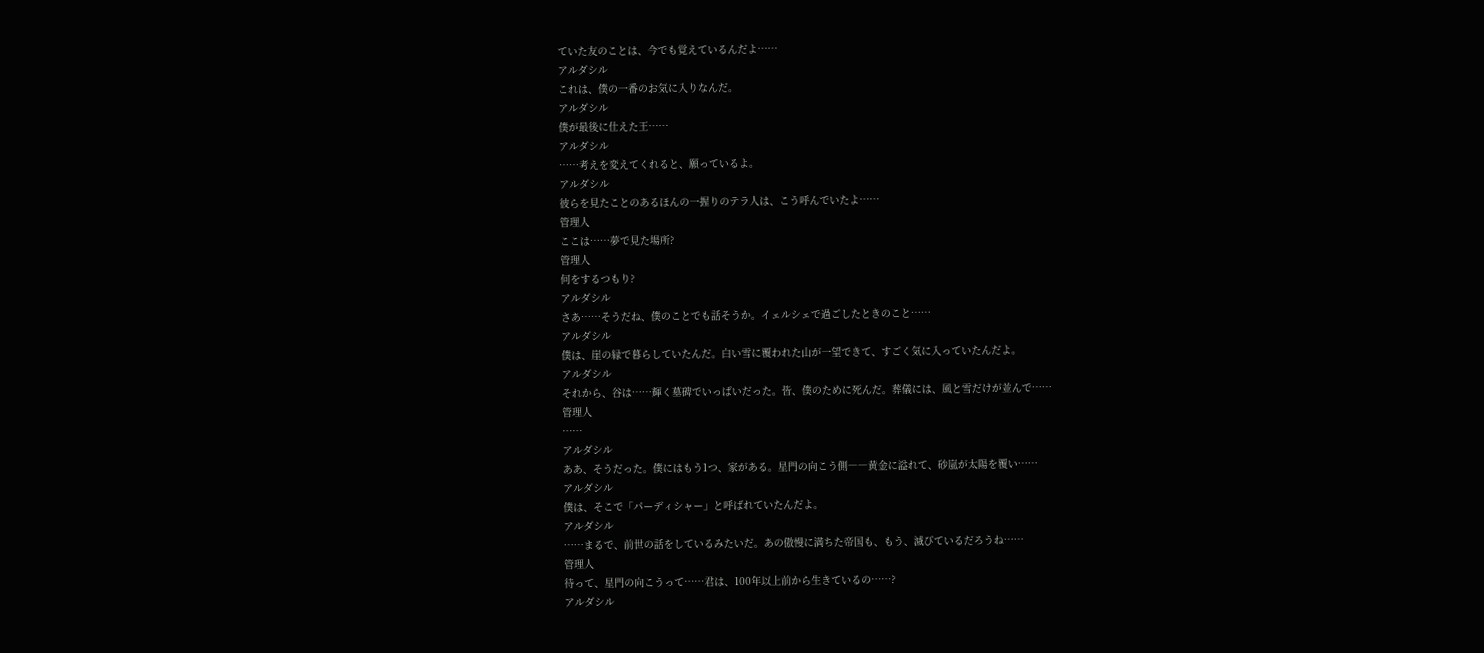ていた友のことは、今でも覚えているんだよ……
アルダシル
これは、僕の一番のお気に入りなんだ。
アルダシル
僕が最後に仕えた王……
アルダシル
……考えを変えてくれると、願っているよ。
アルダシル
彼らを見たことのあるほんの一握りのテラ人は、こう呼んでいたよ……
管理人
ここは……夢で見た場所?
管理人
何をするつもり?
アルダシル
さあ……そうだね、僕のことでも話そうか。イェルシェで過ごしたときのこと……
アルダシル
僕は、崖の縁で暮らしていたんだ。白い雪に覆われた山が一望できて、すごく気に入っていたんだよ。
アルダシル
それから、谷は……輝く墓碑でいっぱいだった。皆、僕のために死んだ。葬儀には、風と雪だけが並んで……
管理人
……
アルダシル
ああ、そうだった。僕にはもう1つ、家がある。星門の向こう側――黄金に溢れて、砂嵐が太陽を覆い……
アルダシル
僕は、そこで「パーディシャー」と呼ばれていたんだよ。
アルダシル
……まるで、前世の話をしているみたいだ。あの傲慢に満ちた帝国も、もう、滅びているだろうね……
管理人
待って、星門の向こうって……君は、100年以上前から生きているの……?
アルダシル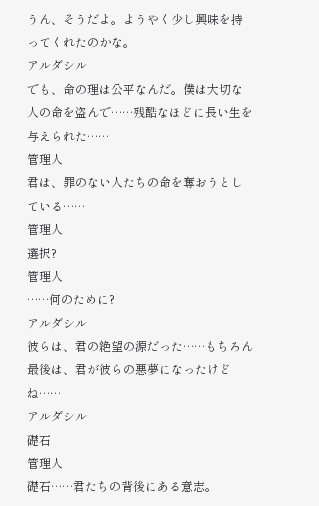うん、そうだよ。ようやく少し興味を持ってくれたのかな。
アルダシル
でも、命の理は公平なんだ。僕は大切な人の命を盗んで……残酷なほどに長い生を与えられた……
管理人
君は、罪のない人たちの命を奪おうとしている……
管理人
選択?
管理人
……何のために?
アルダシル
彼らは、君の絶望の源だった……もちろん最後は、君が彼らの悪夢になったけどね……
アルダシル
礎石
管理人
礎石……君たちの背後にある意志。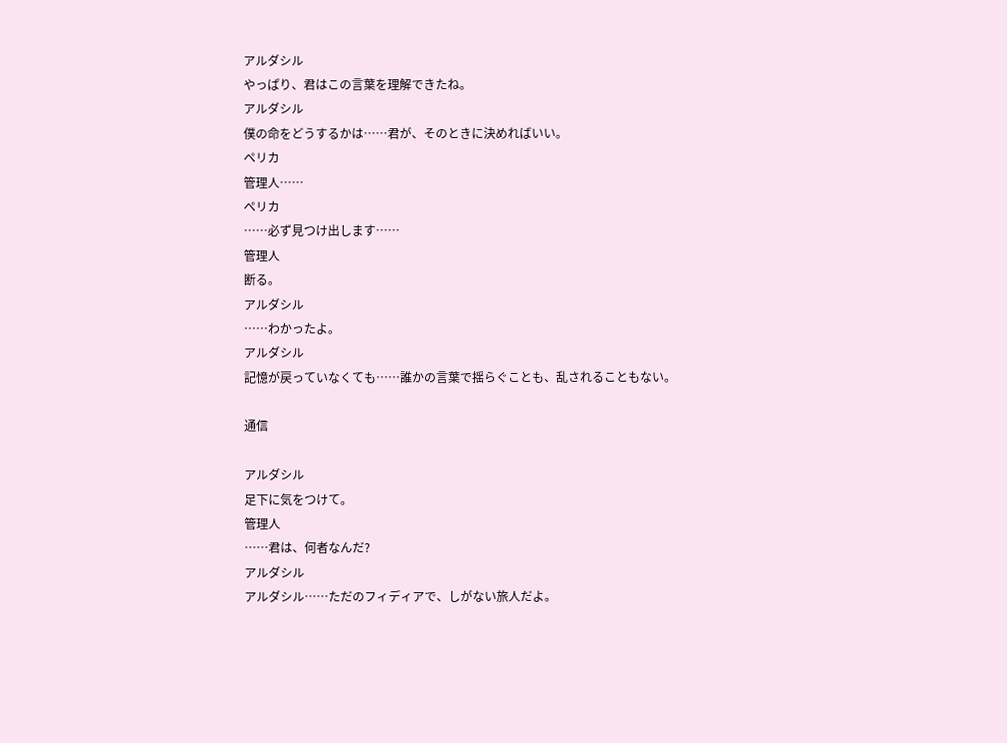アルダシル
やっぱり、君はこの言葉を理解できたね。
アルダシル
僕の命をどうするかは……君が、そのときに決めればいい。
ペリカ
管理人……
ペリカ
……必ず見つけ出します……
管理人
断る。
アルダシル
……わかったよ。
アルダシル
記憶が戻っていなくても……誰かの言葉で揺らぐことも、乱されることもない。

通信

アルダシル
足下に気をつけて。
管理人
……君は、何者なんだ?
アルダシル
アルダシル……ただのフィディアで、しがない旅人だよ。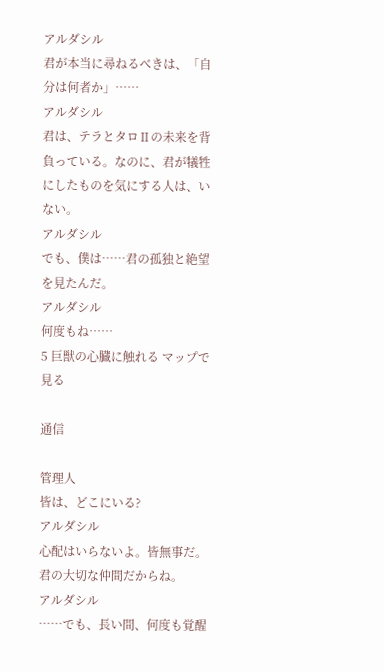アルダシル
君が本当に尋ねるべきは、「自分は何者か」……
アルダシル
君は、テラとタロⅡの未来を背負っている。なのに、君が犠牲にしたものを気にする人は、いない。
アルダシル
でも、僕は……君の孤独と絶望を見たんだ。
アルダシル
何度もね……
5 巨獣の心臓に触れる マップで見る

通信

管理人
皆は、どこにいる?
アルダシル
心配はいらないよ。皆無事だ。君の大切な仲間だからね。
アルダシル
……でも、長い間、何度も覚醒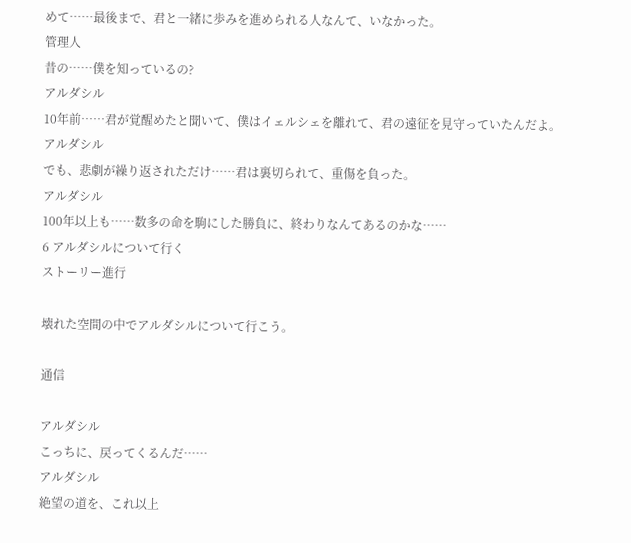めて……最後まで、君と一緒に歩みを進められる人なんて、いなかった。
管理人
昔の……僕を知っているの?
アルダシル
10年前……君が覚醒めたと聞いて、僕はイェルシェを離れて、君の遠征を見守っていたんだよ。
アルダシル
でも、悲劇が繰り返されただけ……君は裏切られて、重傷を負った。
アルダシル
100年以上も……数多の命を駒にした勝負に、終わりなんてあるのかな……
6 アルダシルについて行く
ストーリー進行

壊れた空間の中でアルダシルについて行こう。

通信

アルダシル
こっちに、戻ってくるんだ……
アルダシル
絶望の道を、これ以上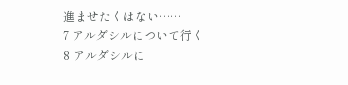進ませたくはない……
7 アルダシルについて行く
8 アルダシルに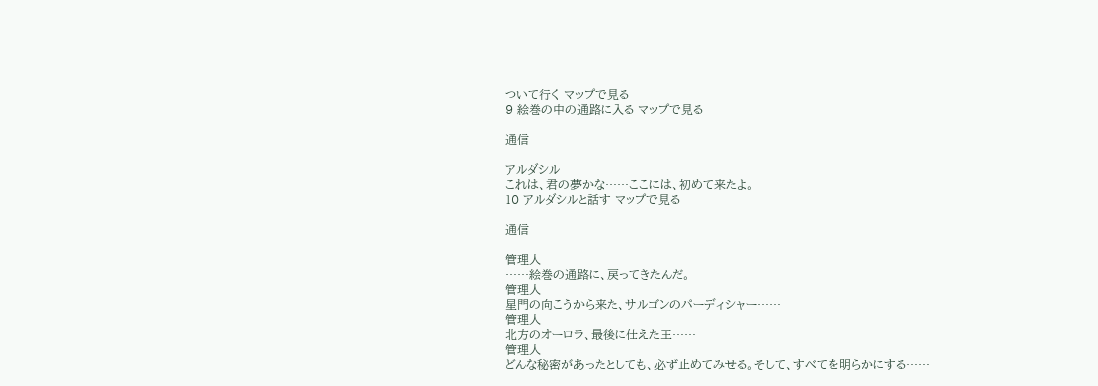ついて行く マップで見る
9 絵巻の中の通路に入る マップで見る

通信

アルダシル
これは、君の夢かな……ここには、初めて来たよ。
10 アルダシルと話す マップで見る

通信

管理人
……絵巻の通路に、戻ってきたんだ。
管理人
星門の向こうから来た、サルゴンのパーディシャー……
管理人
北方のオーロラ、最後に仕えた王……
管理人
どんな秘密があったとしても、必ず止めてみせる。そして、すべてを明らかにする……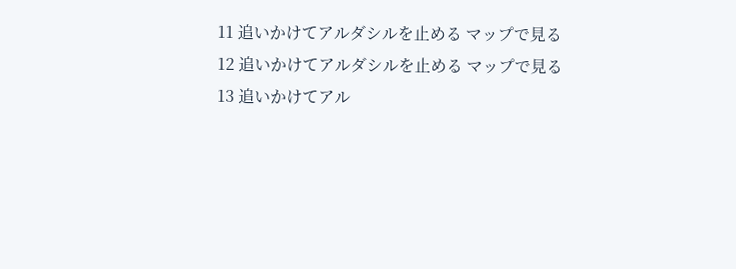11 追いかけてアルダシルを止める マップで見る
12 追いかけてアルダシルを止める マップで見る
13 追いかけてアル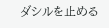ダシルを止める